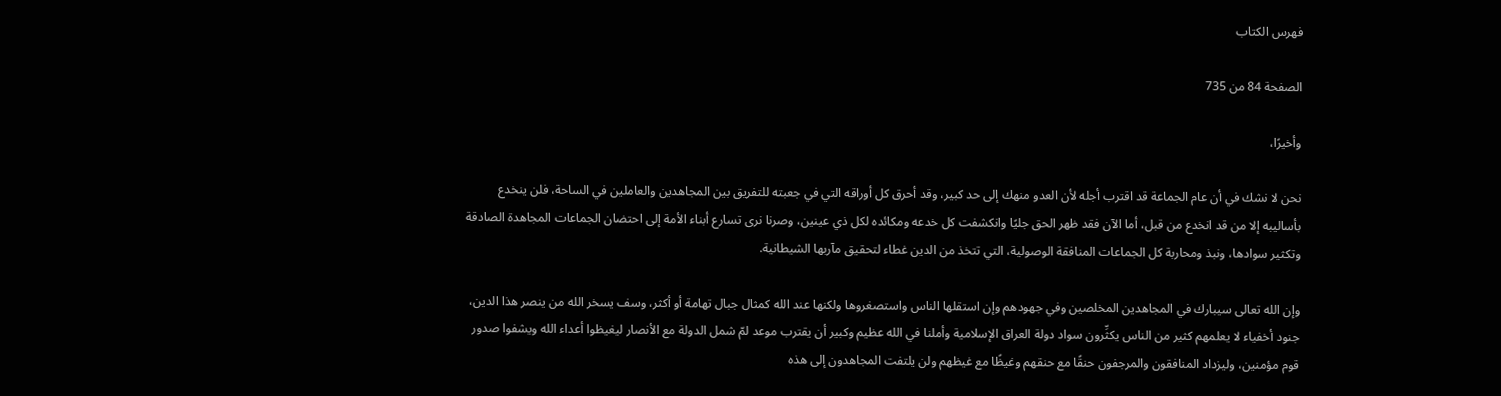فهرس الكتاب

الصفحة 84 من 735

وأخيرًا،

نحن لا نشك في أن عام الجماعة قد اقترب أجله لأن العدو منهك إلى حد كبير، وقد أحرق كل أوراقه التي في جعبته للتفريق بين المجاهدين والعاملين في الساحة، فلن ينخدع بأساليبه إلا من قد انخدع من قبل، أما الآن فقد ظهر الحق جليًا وانكشفت كل خدعه ومكائده لكل ذي عينين، وصرنا نرى تسارع أبناء الأمة إلى احتضان الجماعات المجاهدة الصادقة وتكثير سوادها، ونبذ ومحاربة كل الجماعات المنافقة الوصولية، التي تتخذ من الدين غطاء لتحقيق مآربها الشيطانية.

وإن الله تعالى سيبارك في المجاهدين المخلصين وفي جهودهم وإن استقلها الناس واستصغروها ولكنها عند الله كمثال جبال تهامة أو أكثر، وسف يسخر الله من ينصر هذا الدين، جنود أخفياء لا يعلمهم كثير من الناس يكثِّرون سواد دولة العراق الإسلامية وأملنا في الله عظيم وكبير أن يقترب موعد لمّ شمل الدولة مع الأنصار ليغيظوا أعداء الله ويشفوا صدور قوم مؤمنين، وليزداد المنافقون والمرجفون حنقًا مع حنقهم وغيظًا مع غيظهم ولن يلتفت المجاهدون إلى هذه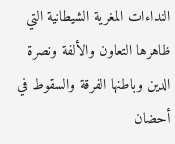النداءات المغرية الشيطانية التي ظاهرها التعاون والألفة ونصرة الدين وباطنها الفرقة والسقوط في أحضان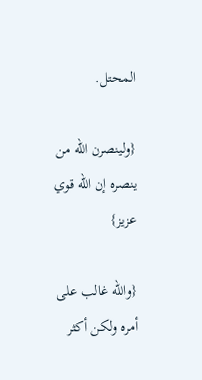المحتل.

{ولينصرن الله من ينصره إن الله قوي عزيز}

{والله غالب على أمره ولكن أكثر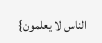الناس لا يعلمون}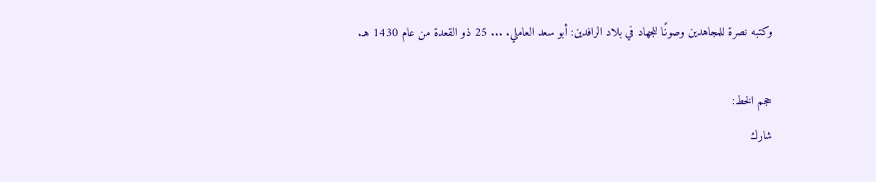وكتبه نصرة للمجاهدين وصونًا للجهاد في بلاد الرافدين: أبو سعد العاملي. ... 25 ذو القعدة من عام 1430 هـ.

حجم الخط:
شارك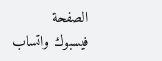الصفحة
فيسبوك واتساب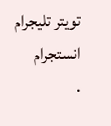تويتر تليجرام انستجرام
.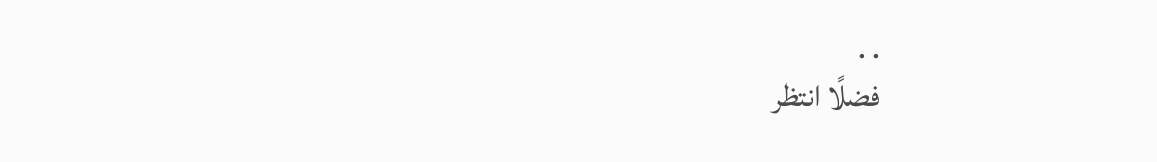. .
فضلًا انتظر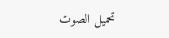تحميل الصوت